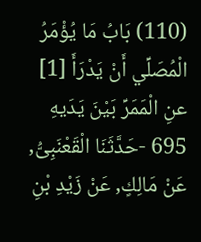(110) بَابُ مَا يُؤْمَرُ الْمُصَلِّي أَنْ يَدْرَأَ [1] عنِ الْمَمَرِّ بَيْنَ يَدَيهِ
695 -حَدَّثَنَا الْقَعْنَبِىُّ, عَنْ مَالِكٍ, عَنْ زَيْدِ بْنِ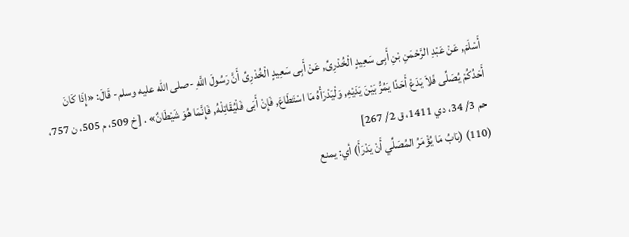أَسْلَمَ, عَنْ عَبْدِ الرَّحْمَنِ بْنِ أَبِى سَعِيدٍ الْخُدْرِىِّ, عَنْ أَبِى سَعِيدٍ الْخُدْرِىِّ أَنَّ رَسُولَ اللَّهِ -صلى الله عليه وسلم- قَالَ: «إِذَا كَانَ أَحَدُكُمْ يُصَلِّى فَلاَ يَدَعْ أَحَدًا يَمُرُّ بَيْنَ يَدَيْهِ, وَلْيَدْرَأْهُ مَا اسْتَطَاعَ, فَإِنْ أَبَى فَلْيُقَاتِلْهُ, فَإِنَّمَا هُوَ شَيْطَانٌ» . [خ 509، م 505، ن 757، حم 3/ 34، دي 1411، ق 2/ 267]
(110) (بَابُ مَا يُؤْمَرُ المُصَلِّي أَنْ يَدْرَأَ) أي: يمنع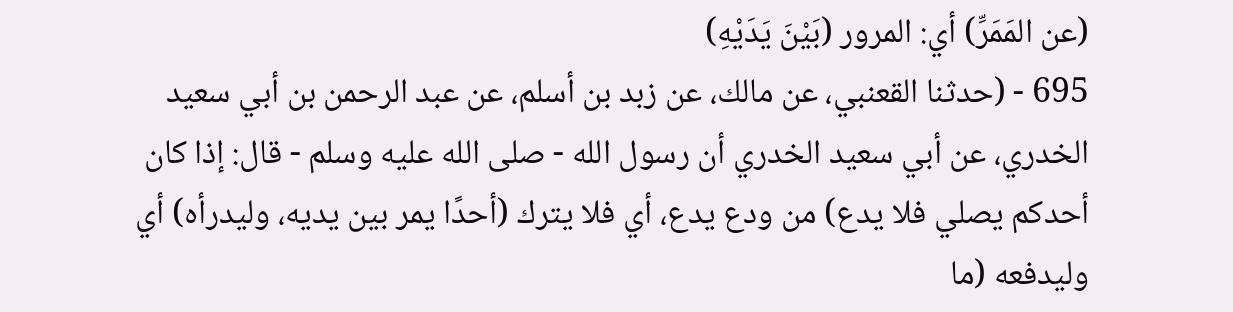(عن المَمَرِّ) أي: المرور (بَيْنَ يَدَيْهِ)
695 - (حدثنا القعنبي، عن مالك، عن زبد بن أسلم، عن عبد الرحمن بن أبي سعيد الخدري، عن أبي سعيد الخدري أن رسول الله - صلى الله عليه وسلم - قال: إذا كان أحدكم يصلي فلا يدع) من ودع يدع، أي فلا يترك (أحدًا يمر بين يديه، وليدرأه) أي وليدفعه (ما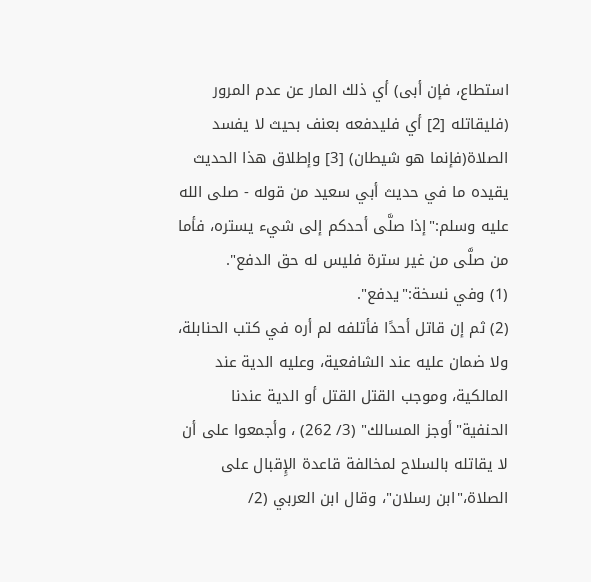استطاع، فإن أبى) أي ذلك المار عن عدم المرور (فليقاتله [2] أي فليدفعه بعنف بحيث لا يفسد الصلاة(فإنما هو شيطان) [3] وإطلاق هذا الحديث يقيده ما في حديث أبي سعيد من قوله - صلى الله عليه وسلم:"إذا صلَّى أحدكم إلى شيء يستره، فأما من صلَّى من غير سترة فليس له حق الدفع".
(1) وفي نسخة:"يدفع".
(2) ثم إن قاتل أحدًا فأتلفه لم أره في كتب الحنابلة، ولا ضمان عليه عند الشافعية، وعليه الدية عند المالكية، وموجب القتل القتل أو الدية عندنا الحنفية"أوجز المسالك" (3/ 262) ، وأجمعوا على أن لا يقاتله بالسلاح لمخالفة قاعدة الإِقبال على الصلاة،"ابن رسلان"، وقال ابن العربي (2/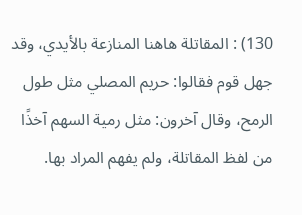130) : المقاتلة هاهنا المنازعة بالأيدي، وقد جهل قوم فقالوا: حريم المصلي مثل طول الرمح، وقال آخرون: مثل رمية السهم آخذًا من لفظ المقاتلة، ولم يفهم المراد بها.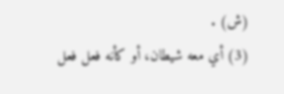(ش) .
(3) أي معه شيطان، أو كأنه فعل فعل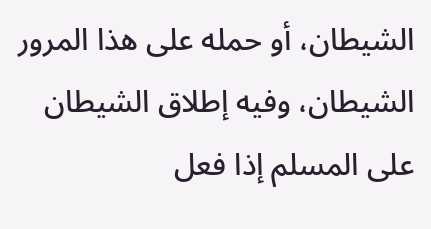الشيطان، أو حمله على هذا المرور الشيطان، وفيه إطلاق الشيطان على المسلم إذا فعل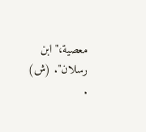معصية،"ابن رسلان". (ش) .